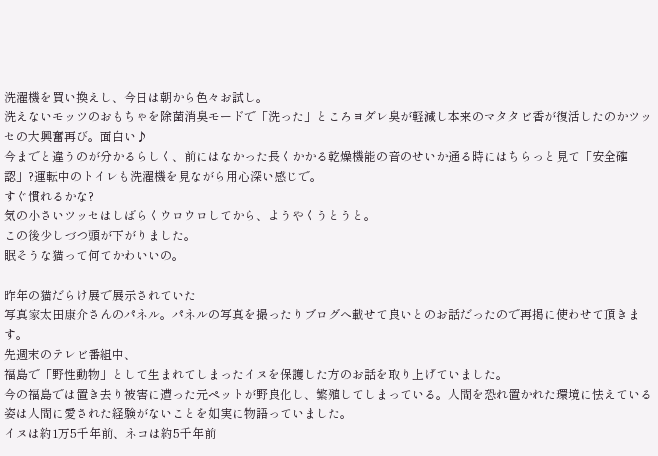洗濯機を買い換えし、今日は朝から色々お試し。
洗えないモッツのおもちゃを除菌消臭モードで「洗った」ところヨダレ臭が軽減し本来のマタタビ香が復活したのかツッセの大興奮再び。面白い♪
今までと違うのが分かるらしく、前にはなかった長くかかる乾燥機能の音のせいか通る時にはちらっと見て「安全確認」?運転中のトイレも洗濯機を見ながら用心深い感じで。
すぐ慣れるかな?
気の小さいツッセはしばらくウロウロしてから、ようやくうとうと。
この後少しづつ頭が下がりました。
眠そうな猫って何てかわいいの。

昨年の猫だらけ展で展示されていた
写真家太田康介さんのパネル。パネルの写真を撮ったりブログへ載せて良いとのお話だったので再掲に使わせて頂きます。
先週末のテレビ番組中、
福島で「野性動物」として生まれてしまったイヌを保護した方のお話を取り上げていました。
今の福島では置き去り被害に遭った元ペットが野良化し、繁殖してしまっている。人間を恐れ置かれた環境に怯えている姿は人間に愛された経験がないことを如実に物語っていました。
イヌは約1万5千年前、ネコは約5千年前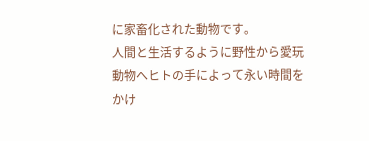に家畜化された動物です。
人間と生活するように野性から愛玩動物へヒトの手によって永い時間をかけ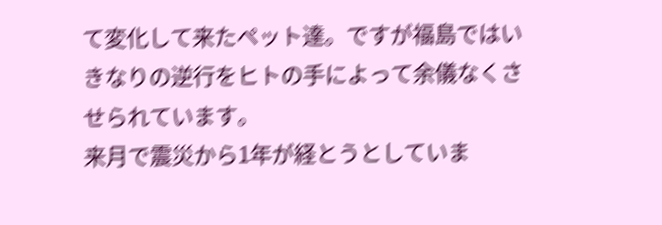て変化して来たペット達。ですが福島ではいきなりの逆行をヒトの手によって余儀なくさせられています。
来月で震災から1年が経とうとしていま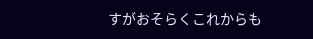すがおそらくこれからも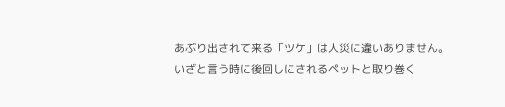あぶり出されて来る「ツケ」は人災に違いありません。
いざと言う時に後回しにされるペットと取り巻く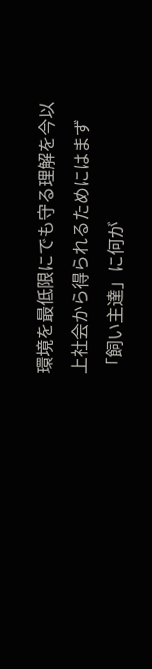環境を最低限にでも守る理解を今以上社会から得られるためにはまず「飼い主達」に何が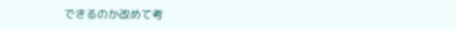できるのか改めて考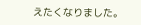えたくなりました。